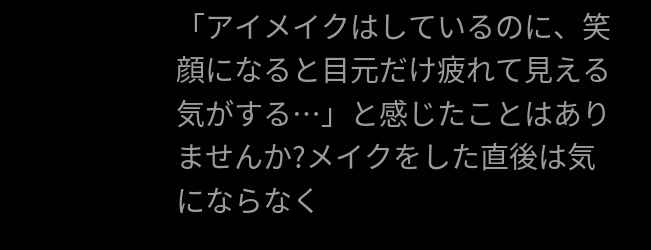「アイメイクはしているのに、笑顔になると目元だけ疲れて見える気がする…」と感じたことはありませんか?メイクをした直後は気にならなく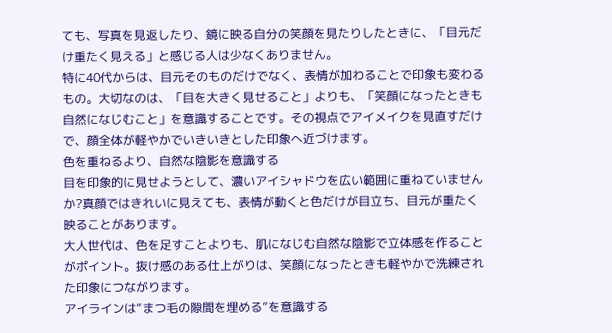ても、写真を見返したり、鏡に映る自分の笑顔を見たりしたときに、「目元だけ重たく見える」と感じる人は少なくありません。
特に40代からは、目元そのものだけでなく、表情が加わることで印象も変わるもの。大切なのは、「目を大きく見せること」よりも、「笑顔になったときも自然になじむこと」を意識することです。その視点でアイメイクを見直すだけで、顔全体が軽やかでいきいきとした印象へ近づけます。
色を重ねるより、自然な陰影を意識する
目を印象的に見せようとして、濃いアイシャドウを広い範囲に重ねていませんか?真顔ではきれいに見えても、表情が動くと色だけが目立ち、目元が重たく映ることがあります。
大人世代は、色を足すことよりも、肌になじむ自然な陰影で立体感を作ることがポイント。抜け感のある仕上がりは、笑顔になったときも軽やかで洗練された印象につながります。
アイラインは“まつ毛の隙間を埋める”を意識する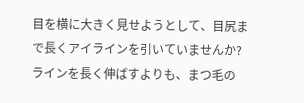目を横に大きく見せようとして、目尻まで長くアイラインを引いていませんか?ラインを長く伸ばすよりも、まつ毛の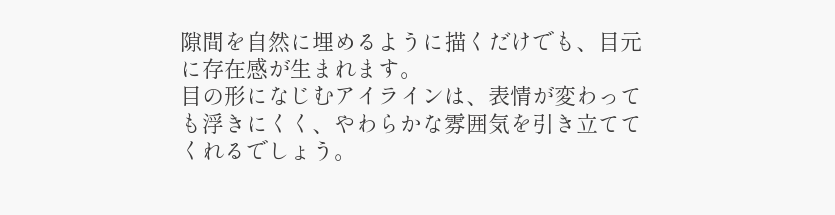隙間を自然に埋めるように描くだけでも、目元に存在感が生まれます。
目の形になじむアイラインは、表情が変わっても浮きにくく、やわらかな雰囲気を引き立ててくれるでしょう。